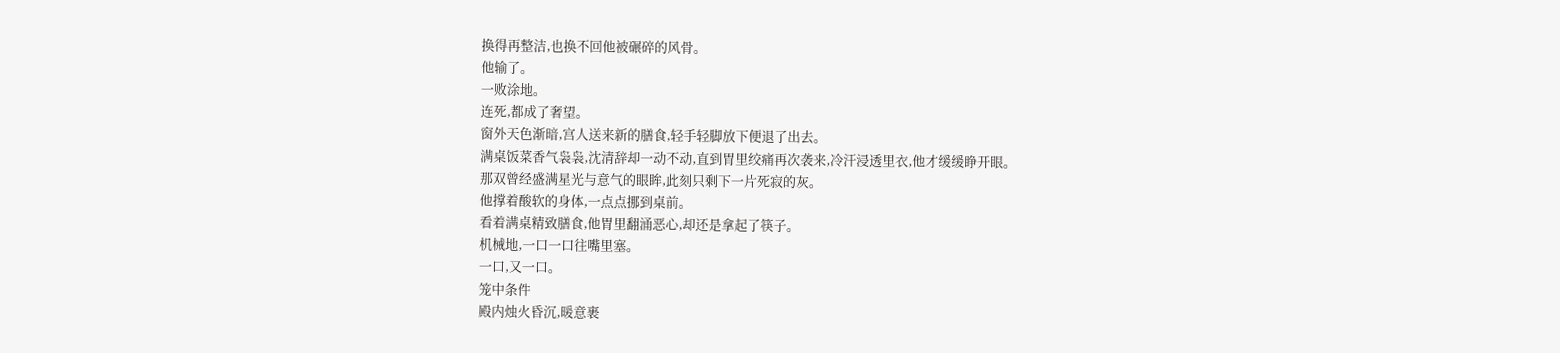换得再整洁,也换不回他被碾碎的风骨。
他输了。
一败涂地。
连死,都成了奢望。
窗外天色渐暗,宫人送来新的膳食,轻手轻脚放下便退了出去。
满桌饭菜香气袅袅,沈清辞却一动不动,直到胃里绞痛再次袭来,冷汗浸透里衣,他才缓缓睁开眼。
那双曾经盛满星光与意气的眼眸,此刻只剩下一片死寂的灰。
他撑着酸软的身体,一点点挪到桌前。
看着满桌精致膳食,他胃里翻涌恶心,却还是拿起了筷子。
机械地,一口一口往嘴里塞。
一口,又一口。
笼中条件
殿内烛火昏沉,暖意裹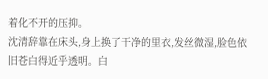着化不开的压抑。
沈清辞靠在床头,身上换了干净的里衣,发丝微湿,脸色依旧苍白得近乎透明。白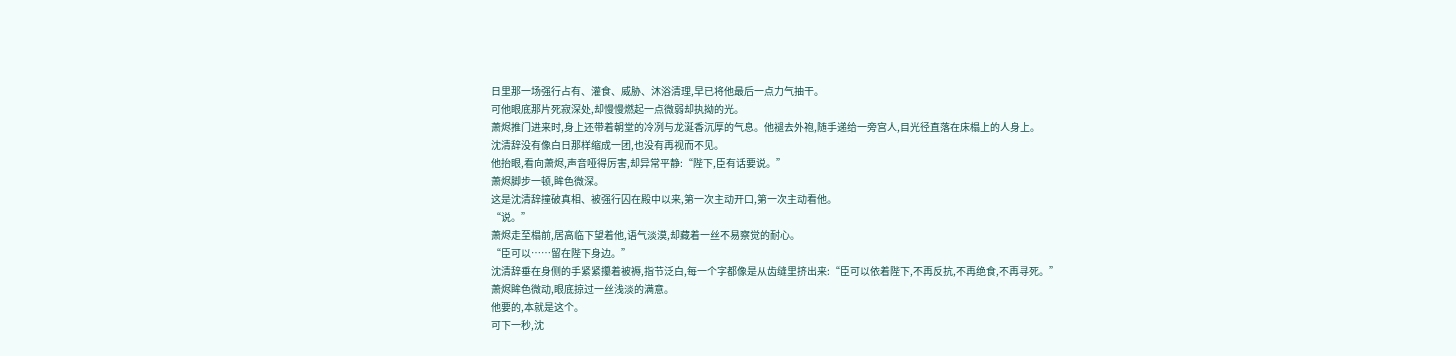日里那一场强行占有、灌食、威胁、沐浴清理,早已将他最后一点力气抽干。
可他眼底那片死寂深处,却慢慢燃起一点微弱却执拗的光。
萧烬推门进来时,身上还带着朝堂的冷冽与龙涎香沉厚的气息。他褪去外袍,随手递给一旁宫人,目光径直落在床榻上的人身上。
沈清辞没有像白日那样缩成一团,也没有再视而不见。
他抬眼,看向萧烬,声音哑得厉害,却异常平静:“陛下,臣有话要说。”
萧烬脚步一顿,眸色微深。
这是沈清辞撞破真相、被强行囚在殿中以来,第一次主动开口,第一次主动看他。
“说。”
萧烬走至榻前,居高临下望着他,语气淡漠,却藏着一丝不易察觉的耐心。
“臣可以……留在陛下身边。”
沈清辞垂在身侧的手紧紧攥着被褥,指节泛白,每一个字都像是从齿缝里挤出来:“臣可以依着陛下,不再反抗,不再绝食,不再寻死。”
萧烬眸色微动,眼底掠过一丝浅淡的满意。
他要的,本就是这个。
可下一秒,沈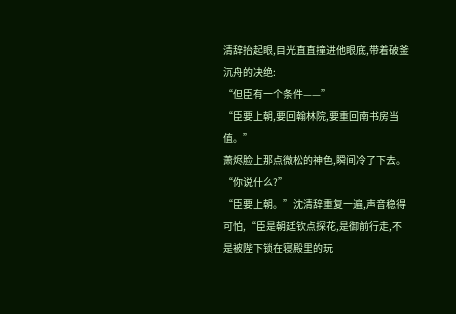清辞抬起眼,目光直直撞进他眼底,带着破釜沉舟的决绝:
“但臣有一个条件——”
“臣要上朝,要回翰林院,要重回南书房当值。”
萧烬脸上那点微松的神色,瞬间冷了下去。
“你说什么?”
“臣要上朝。”沈清辞重复一遍,声音稳得可怕,“臣是朝廷钦点探花,是御前行走,不是被陛下锁在寝殿里的玩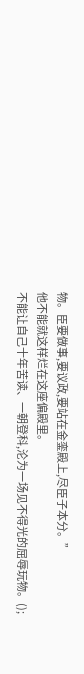物。臣要做事,要议政,要站在金銮殿上,尽臣子本分。”
他不能就这样烂在这座偏殿里。
不能让自己十年苦读、一朝登科,沦为一场见不得光的屈辱玩物。();